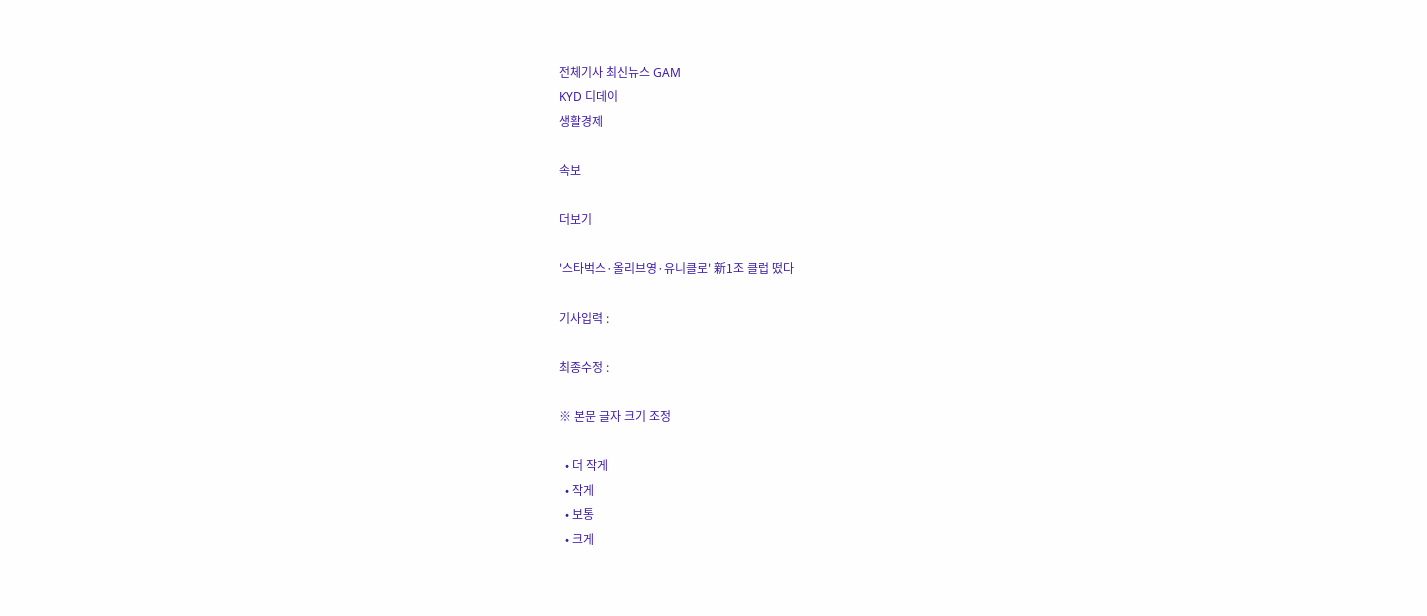전체기사 최신뉴스 GAM
KYD 디데이
생활경제

속보

더보기

'스타벅스·올리브영·유니클로' 新1조 클럽 떴다

기사입력 :

최종수정 :

※ 본문 글자 크기 조정

  • 더 작게
  • 작게
  • 보통
  • 크게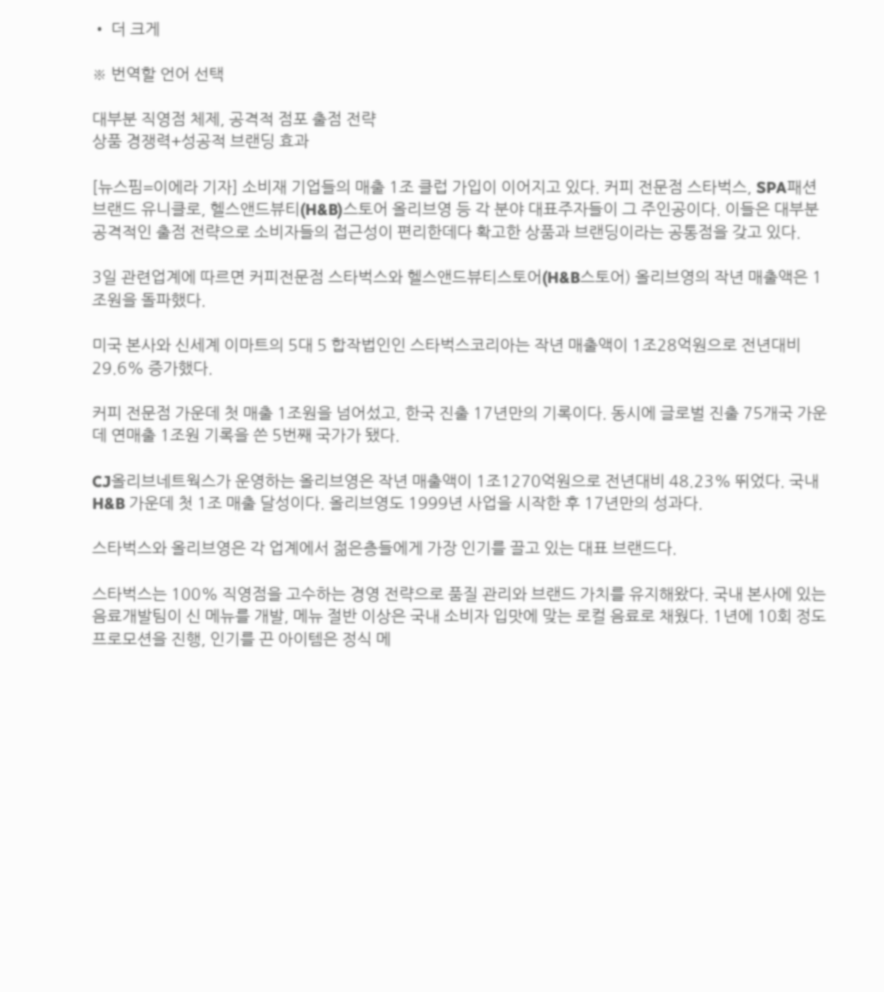• 더 크게

※ 번역할 언어 선택

대부분 직영점 체제, 공격적 점포 출점 전략
상품 경쟁력+성공적 브랜딩 효과

[뉴스핌=이에라 기자] 소비재 기업들의 매출 1조 클럽 가입이 이어지고 있다. 커피 전문점 스타벅스, SPA패션 브랜드 유니클로, 헬스앤드뷰티(H&B)스토어 올리브영 등 각 분야 대표주자들이 그 주인공이다. 이들은 대부분 공격적인 출점 전략으로 소비자들의 접근성이 편리한데다 확고한 상품과 브랜딩이라는 공통점을 갖고 있다.

3일 관련업계에 따르면 커피전문점 스타벅스와 헬스앤드뷰티스토어(H&B스토어) 올리브영의 작년 매출액은 1조원을 돌파했다.

미국 본사와 신세계 이마트의 5대 5 합작법인인 스타벅스코리아는 작년 매출액이 1조28억원으로 전년대비 29.6% 증가했다.

커피 전문점 가운데 첫 매출 1조원을 넘어섰고, 한국 진출 17년만의 기록이다. 동시에 글로벌 진출 75개국 가운데 연매출 1조원 기록을 쓴 5번째 국가가 됐다.

CJ올리브네트웍스가 운영하는 올리브영은 작년 매출액이 1조1270억원으로 전년대비 48.23% 뛰었다. 국내 H&B 가운데 첫 1조 매출 달성이다. 올리브영도 1999년 사업을 시작한 후 17년만의 성과다.

스타벅스와 올리브영은 각 업계에서 젊은층들에게 가장 인기를 끌고 있는 대표 브랜드다.

스타벅스는 100% 직영점을 고수하는 경영 전략으로 품질 관리와 브랜드 가치를 유지해왔다. 국내 본사에 있는 음료개발팀이 신 메뉴를 개발, 메뉴 절반 이상은 국내 소비자 입맛에 맞는 로컬 음료로 채웠다. 1년에 10회 정도 프로모션을 진행, 인기를 끈 아이템은 정식 메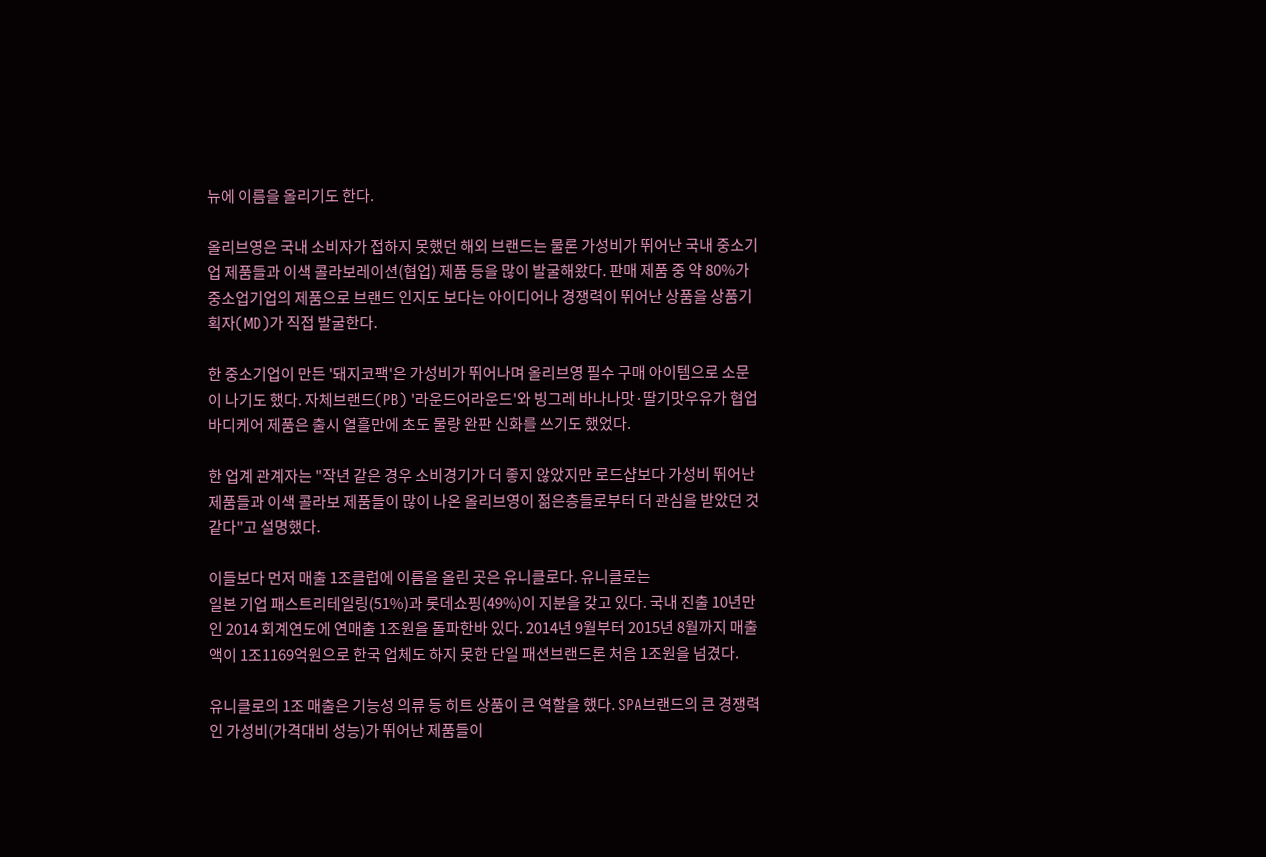뉴에 이름을 올리기도 한다.

올리브영은 국내 소비자가 접하지 못했던 해외 브랜드는 물론 가성비가 뛰어난 국내 중소기업 제품들과 이색 콜라보레이션(협업) 제품 등을 많이 발굴해왔다. 판매 제품 중 약 80%가 중소업기업의 제품으로 브랜드 인지도 보다는 아이디어나 경쟁력이 뛰어난 상품을 상품기획자(MD)가 직접 발굴한다.

한 중소기업이 만든 '돼지코팩'은 가성비가 뛰어나며 올리브영 필수 구매 아이템으로 소문이 나기도 했다. 자체브랜드(PB) '라운드어라운드'와 빙그레 바나나맛·딸기맛우유가 협업 바디케어 제품은 출시 열흘만에 초도 물량 완판 신화를 쓰기도 했었다.

한 업계 관계자는 "작년 같은 경우 소비경기가 더 좋지 않았지만 로드샵보다 가성비 뛰어난 제품들과 이색 콜라보 제품들이 많이 나온 올리브영이 젊은층들로부터 더 관심을 받았던 것 같다"고 설명했다.

이들보다 먼저 매출 1조클럽에 이름을 올린 곳은 유니클로다. 유니클로는
일본 기업 패스트리테일링(51%)과 롯데쇼핑(49%)이 지분을 갖고 있다. 국내 진출 10년만인 2014 회계연도에 연매출 1조원을 돌파한바 있다. 2014년 9월부터 2015년 8월까지 매출액이 1조1169억원으로 한국 업체도 하지 못한 단일 패션브랜드론 처음 1조원을 넘겼다.

유니클로의 1조 매출은 기능성 의류 등 히트 상품이 큰 역할을 했다. SPA브랜드의 큰 경쟁력인 가성비(가격대비 성능)가 뛰어난 제품들이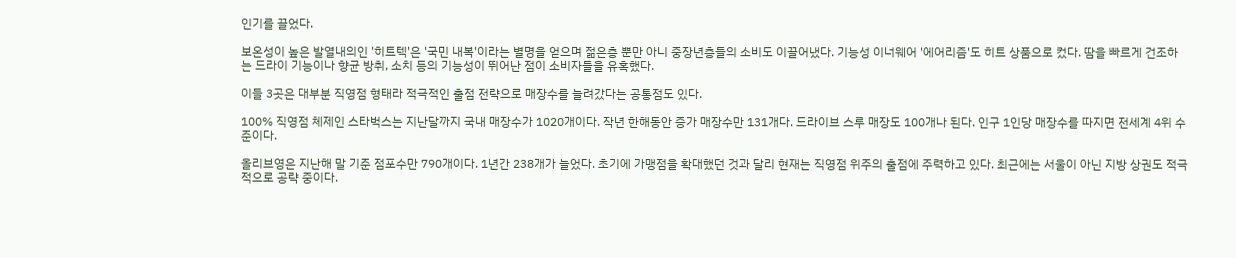인기를 끌었다.

보온성이 높은 발열내의인 '히트텍'은 '국민 내복'이라는 별명을 얻으며 젊은층 뿐만 아니 중장년층들의 소비도 이끌어냈다. 기능성 이너웨어 '에어리즘'도 히트 상품으로 컸다. 땀을 빠르게 건조하는 드라이 기능이나 향균 방취, 소치 등의 기능성이 뛰어난 점이 소비자들을 유혹했다.

이들 3곳은 대부분 직영점 형태라 적극적인 출점 전략으로 매장수를 늘려갔다는 공통점도 있다.

100% 직영점 체제인 스타벅스는 지난달까지 국내 매장수가 1020개이다. 작년 한해동안 증가 매장수만 131개다. 드라이브 스루 매장도 100개나 된다. 인구 1인당 매장수를 따지면 전세계 4위 수준이다.

올리브영은 지난해 말 기준 점포수만 790개이다. 1년간 238개가 늘었다. 초기에 가맹점을 확대했던 것과 달리 현재는 직영점 위주의 출점에 주력하고 있다. 최근에는 서울이 아닌 지방 상권도 적극적으로 공략 중이다.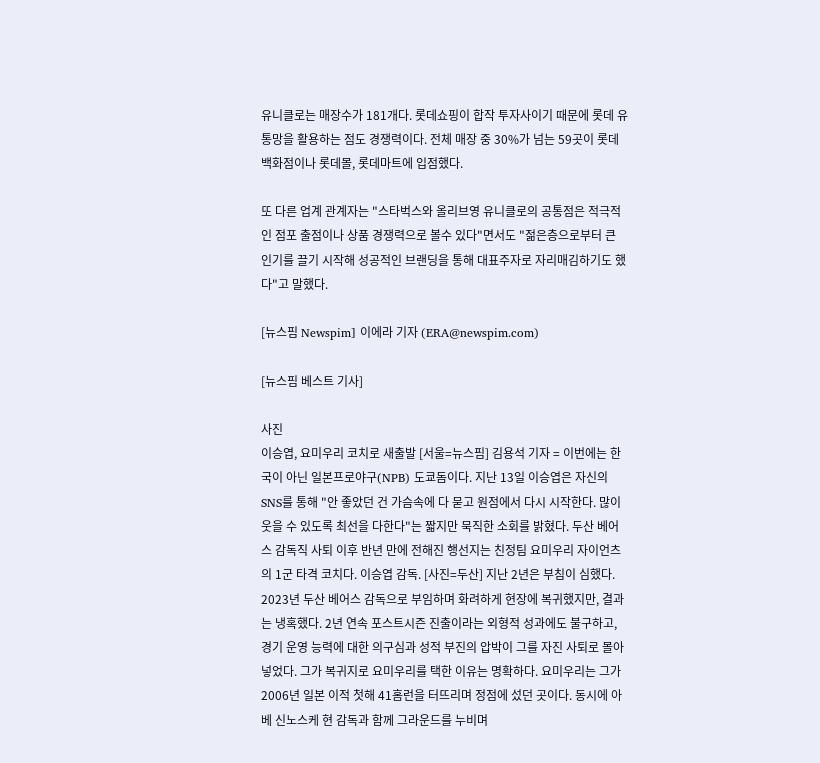유니클로는 매장수가 181개다. 롯데쇼핑이 합작 투자사이기 때문에 롯데 유통망을 활용하는 점도 경쟁력이다. 전체 매장 중 30%가 넘는 59곳이 롯데백화점이나 롯데몰, 롯데마트에 입점했다.

또 다른 업계 관계자는 "스타벅스와 올리브영 유니클로의 공통점은 적극적인 점포 출점이나 상품 경쟁력으로 볼수 있다"면서도 "젊은층으로부터 큰 인기를 끌기 시작해 성공적인 브랜딩을 통해 대표주자로 자리매김하기도 했다"고 말했다.

[뉴스핌 Newspim] 이에라 기자 (ERA@newspim.com)

[뉴스핌 베스트 기사]

사진
이승엽, 요미우리 코치로 새출발 [서울=뉴스핌] 김용석 기자 = 이번에는 한국이 아닌 일본프로야구(NPB) 도쿄돔이다. 지난 13일 이승엽은 자신의 SNS를 통해 "안 좋았던 건 가슴속에 다 묻고 원점에서 다시 시작한다. 많이 웃을 수 있도록 최선을 다한다"는 짧지만 묵직한 소회를 밝혔다. 두산 베어스 감독직 사퇴 이후 반년 만에 전해진 행선지는 친정팀 요미우리 자이언츠의 1군 타격 코치다. 이승엽 감독. [사진=두산] 지난 2년은 부침이 심했다. 2023년 두산 베어스 감독으로 부임하며 화려하게 현장에 복귀했지만, 결과는 냉혹했다. 2년 연속 포스트시즌 진출이라는 외형적 성과에도 불구하고, 경기 운영 능력에 대한 의구심과 성적 부진의 압박이 그를 자진 사퇴로 몰아넣었다. 그가 복귀지로 요미우리를 택한 이유는 명확하다. 요미우리는 그가 2006년 일본 이적 첫해 41홈런을 터뜨리며 정점에 섰던 곳이다. 동시에 아베 신노스케 현 감독과 함께 그라운드를 누비며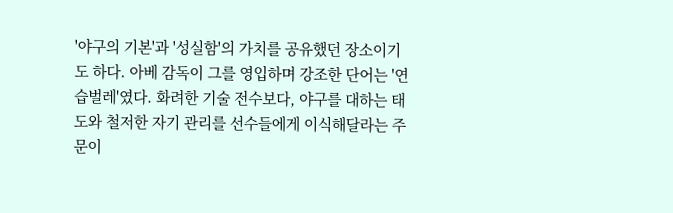'야구의 기본'과 '성실함'의 가치를 공유했던 장소이기도 하다. 아베 감독이 그를 영입하며 강조한 단어는 '연습벌레'였다. 화려한 기술 전수보다, 야구를 대하는 태도와 철저한 자기 관리를 선수들에게 이식해달라는 주문이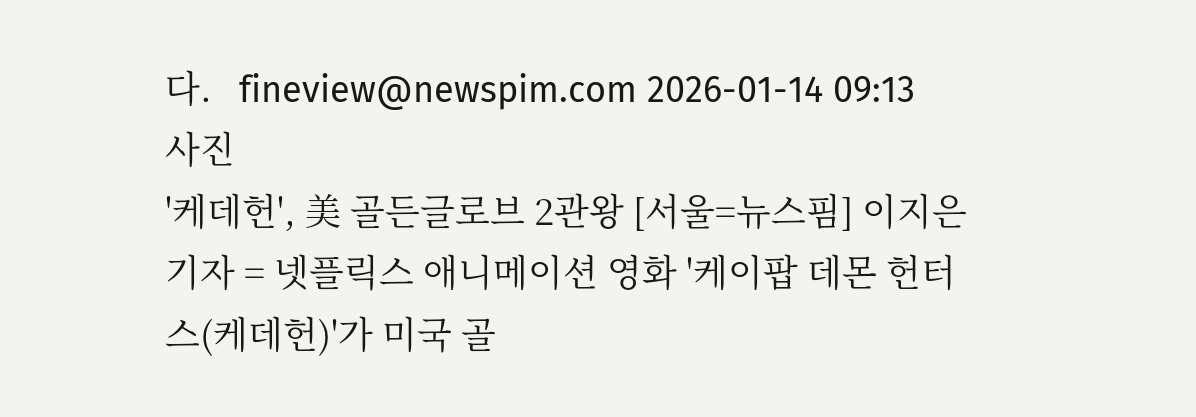다.   fineview@newspim.com 2026-01-14 09:13
사진
'케데헌', 美 골든글로브 2관왕 [서울=뉴스핌] 이지은 기자 = 넷플릭스 애니메이션 영화 '케이팝 데몬 헌터스(케데헌)'가 미국 골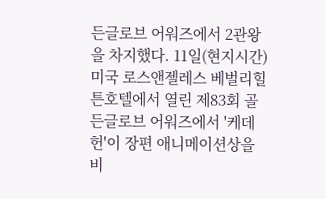든글로브 어워즈에서 2관왕을 차지했다. 11일(현지시간) 미국 로스앤젤레스 베벌리힐튼호텔에서 열린 제83회 골든글로브 어워즈에서 '케데헌'이 장편 애니메이션상을 비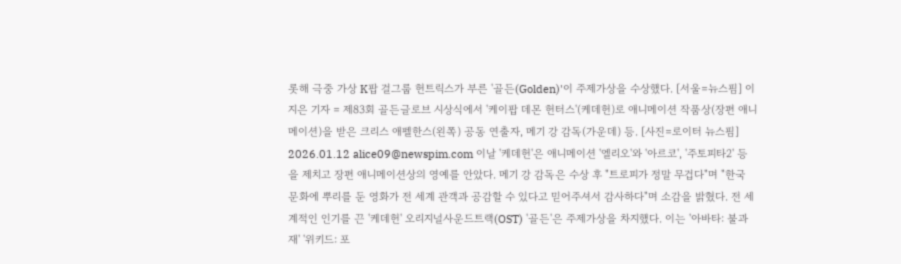롯해 극중 가상 K팝 걸그룹 헌트릭스가 부른 '골든(Golden)'이 주제가상을 수상했다. [서울=뉴스핌] 이지은 기자 = 제83회 골든글로브 시상식에서 '케이팝 데몬 헌터스'(케데헌)로 애니메이션 작품상(장편 애니메이션)을 받은 크리스 애펠한스(왼쪽) 공동 연출자, 메기 강 감독(가운데) 등. [사진=로이터 뉴스핌] 2026.01.12 alice09@newspim.com 이날 '케데헌'은 애니메이션 '엘리오'와 '아르코', '주토피타2' 등을 제치고 장편 애니메이션상의 영예를 안았다. 메기 강 감독은 수상 후 "트로피가 정말 무겁다"며 "한국 문화에 뿌리를 둔 영화가 전 세계 관객과 공감할 수 있다고 믿어주셔서 감사하다"며 소감을 밝혔다. 전 세계적인 인기를 끈 '케데헌' 오리지널사운드트랙(OST) '골든'은 주제가상을 차지했다. 이는 '아바타: 불과 재' '위키드: 포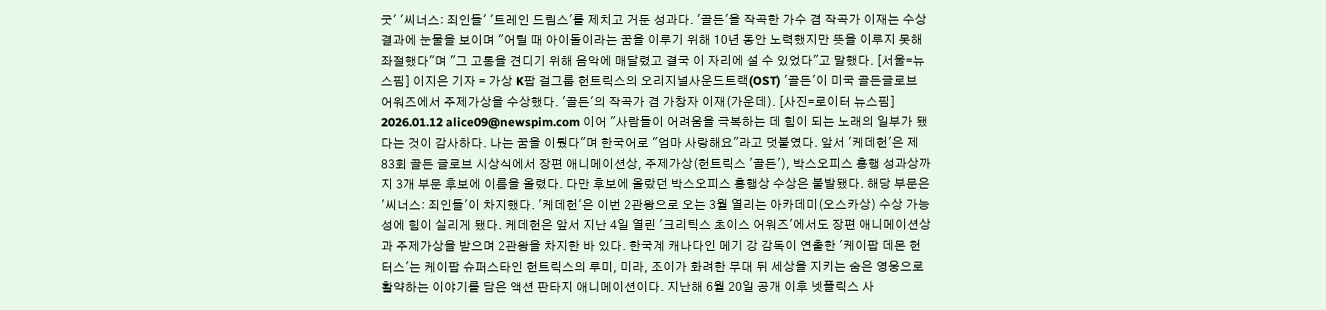굿' '씨너스: 죄인들' '트레인 드림스'를 제치고 거둔 성과다. '골든'을 작곡한 가수 겸 작곡가 이재는 수상 결과에 눈물을 보이며 "어릴 때 아이돌이라는 꿈을 이루기 위해 10년 동안 노력했지만 뜻을 이루지 못해 좌절했다"며 "그 고통을 견디기 위해 음악에 매달렸고 결국 이 자리에 설 수 있었다"고 말했다. [서울=뉴스핌] 이지은 기자 = 가상 K팝 걸그룹 헌트릭스의 오리지널사운드트랙(OST) '골든'이 미국 골든글로브 어워즈에서 주제가상을 수상했다. '골든'의 작곡가 겸 가창자 이재(가운데). [사진=로이터 뉴스핌] 2026.01.12 alice09@newspim.com 이어 "사람들이 어려움을 극복하는 데 힘이 되는 노래의 일부가 됐다는 것이 감사하다. 나는 꿈을 이뤘다"며 한국어로 "엄마 사랑해요"라고 덧붙였다. 앞서 '케데헌'은 제83회 골든 글로브 시상식에서 장편 애니메이션상, 주제가상(헌트릭스 '골든'), 박스오피스 흥행 성과상까지 3개 부문 후보에 이름을 올렸다. 다만 후보에 올랐던 박스오피스 흥행상 수상은 불발됐다. 해당 부문은 '씨너스: 죄인들'이 차지했다. '케데헌'은 이번 2관왕으로 오는 3월 열리는 아카데미(오스카상) 수상 가능성에 힘이 실리게 됐다. 케데헌은 앞서 지난 4일 열린 '크리틱스 초이스 어워즈'에서도 장편 애니메이션상과 주제가상을 받으며 2관왕을 차지한 바 있다. 한국계 캐나다인 메기 강 감독이 연출한 '케이팝 데몬 헌터스'는 케이팝 슈퍼스타인 헌트릭스의 루미, 미라, 조이가 화려한 무대 뒤 세상을 지키는 숨은 영웅으로 활약하는 이야기를 담은 액션 판타지 애니메이션이다. 지난해 6월 20일 공개 이후 넷플릭스 사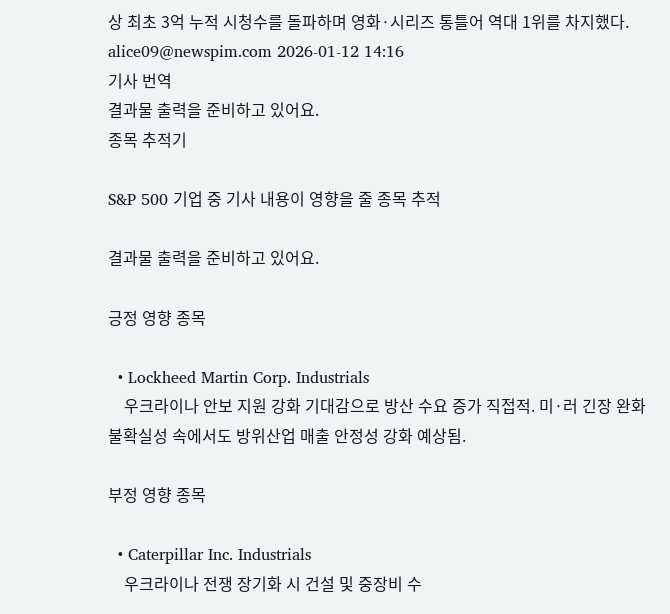상 최초 3억 누적 시청수를 돌파하며 영화·시리즈 통틀어 역대 1위를 차지했다. alice09@newspim.com 2026-01-12 14:16
기사 번역
결과물 출력을 준비하고 있어요.
종목 추적기

S&P 500 기업 중 기사 내용이 영향을 줄 종목 추적

결과물 출력을 준비하고 있어요.

긍정 영향 종목

  • Lockheed Martin Corp. Industrials
    우크라이나 안보 지원 강화 기대감으로 방산 수요 증가 직접적. 미·러 긴장 완화 불확실성 속에서도 방위산업 매출 안정성 강화 예상됨.

부정 영향 종목

  • Caterpillar Inc. Industrials
    우크라이나 전쟁 장기화 시 건설 및 중장비 수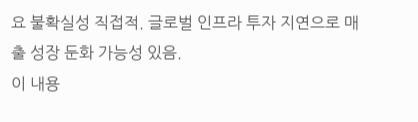요 불확실성 직접적. 글로벌 인프라 투자 지연으로 매출 성장 둔화 가능성 있음.
이 내용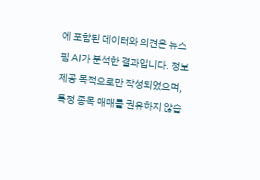에 포함된 데이터와 의견은 뉴스핌 AI가 분석한 결과입니다. 정보 제공 목적으로만 작성되었으며, 특정 종목 매매를 권유하지 않습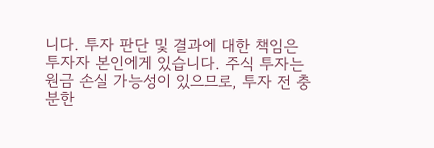니다. 투자 판단 및 결과에 대한 책임은 투자자 본인에게 있습니다. 주식 투자는 원금 손실 가능성이 있으므로, 투자 전 충분한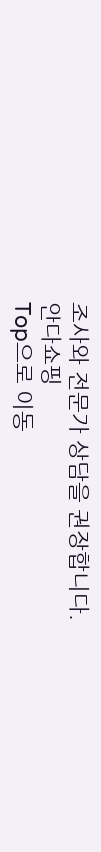조사와 전문가 상담을 권장합니다.
안다쇼핑
Top으로 이동